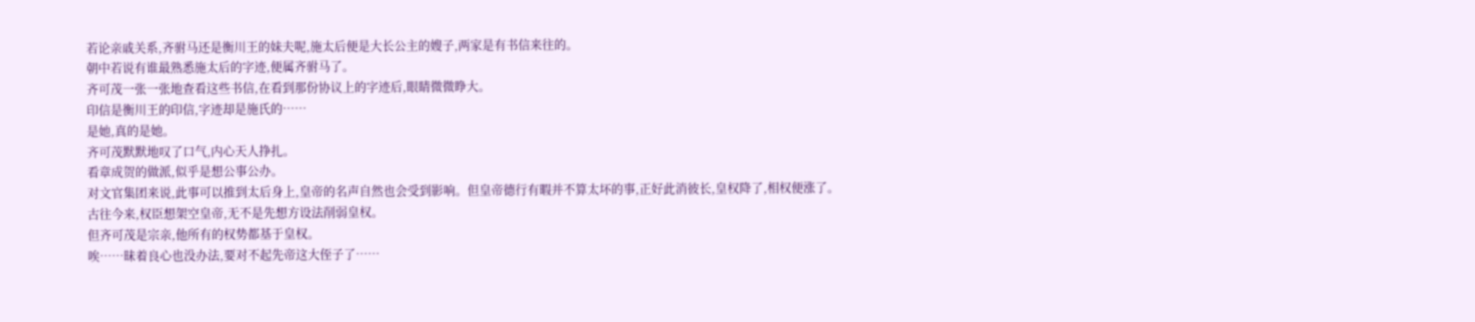若论亲戚关系,齐驸马还是衡川王的妹夫呢,施太后便是大长公主的嫂子,两家是有书信来往的。
朝中若说有谁最熟悉施太后的字迹,便属齐驸马了。
齐可茂一张一张地查看这些书信,在看到那份协议上的字迹后,眼睛微微睁大。
印信是衡川王的印信,字迹却是施氏的……
是她,真的是她。
齐可茂默默地叹了口气,内心天人挣扎。
看章成贺的做派,似乎是想公事公办。
对文官集团来说,此事可以推到太后身上,皇帝的名声自然也会受到影响。但皇帝德行有暇并不算太坏的事,正好此消彼长,皇权降了,相权便涨了。
古往今来,权臣想架空皇帝,无不是先想方设法削弱皇权。
但齐可茂是宗亲,他所有的权势都基于皇权。
唉……昧着良心也没办法,要对不起先帝这大侄子了……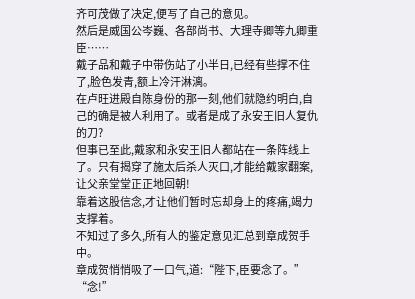齐可茂做了决定,便写了自己的意见。
然后是威国公岑巍、各部尚书、大理寺卿等九卿重臣……
戴子品和戴子中带伤站了小半日,已经有些撑不住了,脸色发青,额上冷汗淋漓。
在卢旺进殿自陈身份的那一刻,他们就隐约明白,自己的确是被人利用了。或者是成了永安王旧人复仇的刀?
但事已至此,戴家和永安王旧人都站在一条阵线上了。只有揭穿了施太后杀人灭口,才能给戴家翻案,让父亲堂堂正正地回朝!
靠着这股信念,才让他们暂时忘却身上的疼痛,竭力支撑着。
不知过了多久,所有人的鉴定意见汇总到章成贺手中。
章成贺悄悄吸了一口气,道:“陛下,臣要念了。”
“念!”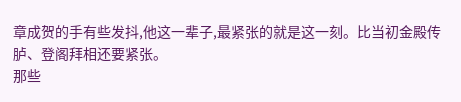章成贺的手有些发抖,他这一辈子,最紧张的就是这一刻。比当初金殿传胪、登阁拜相还要紧张。
那些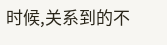时候,关系到的不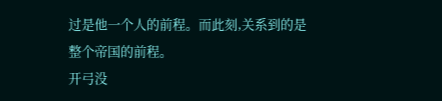过是他一个人的前程。而此刻,关系到的是整个帝国的前程。
开弓没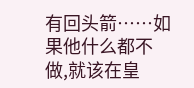有回头箭……如果他什么都不做,就该在皇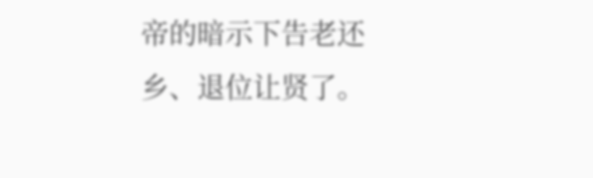帝的暗示下告老还乡、退位让贤了。